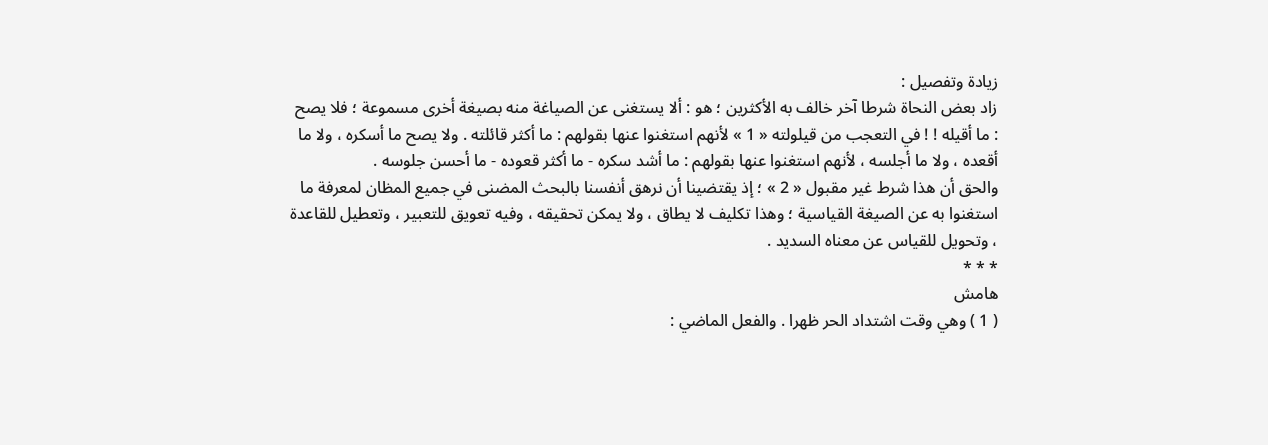زيادة وتفصيل :
زاد بعض النحاة شرطا آخر خالف به الأكثرين ؛ هو : ألا يستغنى عن الصياغة منه بصيغة أخرى مسموعة ؛ فلا يصح : ما أقيله ! ! في التعجب من قيلولته « 1 » لأنهم استغنوا عنها بقولهم : ما أكثر قائلته . ولا يصح ما أسكره ، ولا ما أقعده ، ولا ما أجلسه ، لأنهم استغنوا عنها بقولهم : ما أشد سكره - ما أكثر قعوده - ما أحسن جلوسه .
والحق أن هذا شرط غير مقبول « 2 » ؛ إذ يقتضينا أن نرهق أنفسنا بالبحث المضنى في جميع المظان لمعرفة ما استغنوا به عن الصيغة القياسية ؛ وهذا تكليف لا يطاق ، ولا يمكن تحقيقه ، وفيه تعويق للتعبير ، وتعطيل للقاعدة ، وتحويل للقياس عن معناه السديد .
* * *
هامش
( 1 ) وهي وقت اشتداد الحر ظهرا . والفعل الماضي :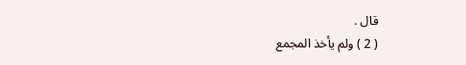قال .
( 2 ) ولم يأخذ المجمع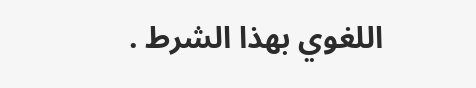اللغوي بهذا الشرط .